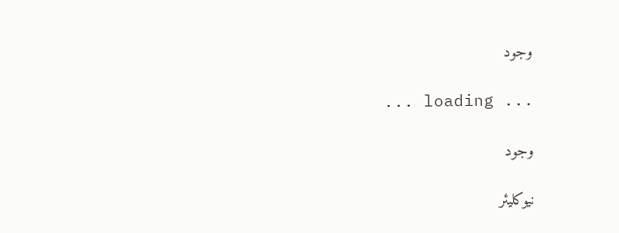وجود

... loading ...

وجود

نیوکلیئر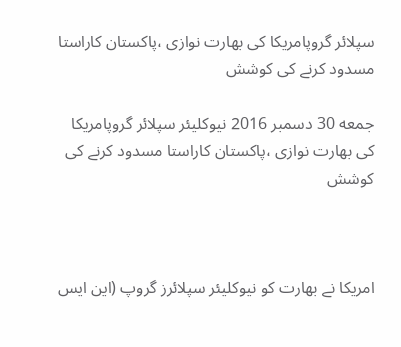سپلائر گروپامریکا کی بھارت نوازی ،پاکستان کاراستا مسدود کرنے کی کوشش

جمعه 30 دسمبر 2016 نیوکلیئر سپلائر گروپامریکا کی بھارت نوازی ،پاکستان کاراستا مسدود کرنے کی کوشش



امریکا نے بھارت کو نیوکلیئر سپلائرز گروپ (این ایس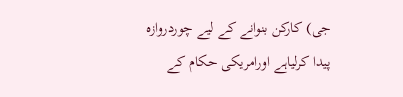جی) کارکن بنوانے کے لیے چوردروازہ پیدا کرلیاہے اورامریکی حکام کے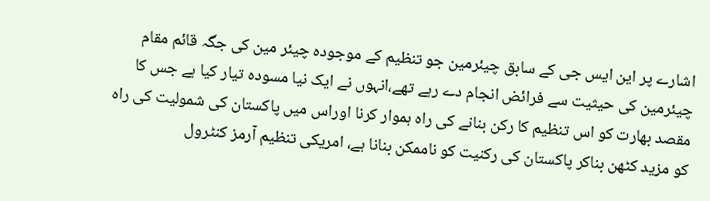اشارے پر این ایس جی کے سابق چیئرمین جو تنظیم کے موجودہ چیئر مین کی جگہ قائم مقام چیئرمین کی حیثیت سے فرائض انجام دے رہے تھے،انہوں نے ایک نیا مسودہ تیار کیا ہے جس کا مقصد بھارت کو اس تنظیم کا رکن بنانے کی راہ ہموار کرنا اوراس میں پاکستان کی شمولیت کی راہ کو مزید کٹھن بناکر پاکستان کی رکنیت کو ناممکن بنانا ہے، امریکی تنظیم آرمز کنٹرول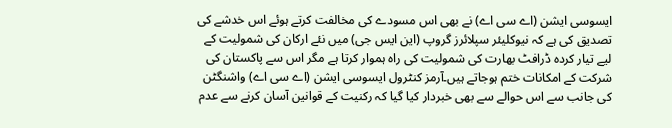ایسوسی ایشن (اے سی اے) نے بھی اس مسودے کی مخالفت کرتے ہوئے اس خدشے کی تصدیق کی ہے کہ نیوکلیئر سپلائرز گروپ (این ایس جی) میں نئے ارکان کی شمولیت کے لیے تیار کردہ ڈرافٹ بھارت کی شمولیت کی راہ ہموار کرتا ہے مگر اس سے پاکستان کی شرکت کے امکانات ختم ہوجاتے ہیں۔آرمز کنٹرول ایسوسی ایشن (اے سی اے) واشنگٹن کی جانب سے اس حوالے سے بھی خبردار کیا گیا کہ رکنیت کے قوانین آسان کرنے سے عدم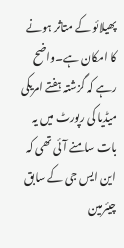پھیلائو کے متاثر ہونے کا امکان ہے۔واضح رہے کہ گزشتہ ہفتے امریکی میڈیا کی رپورٹ میں یہ بات سامنے آئی تھی کہ این ایس جی کے سابق چیئرمین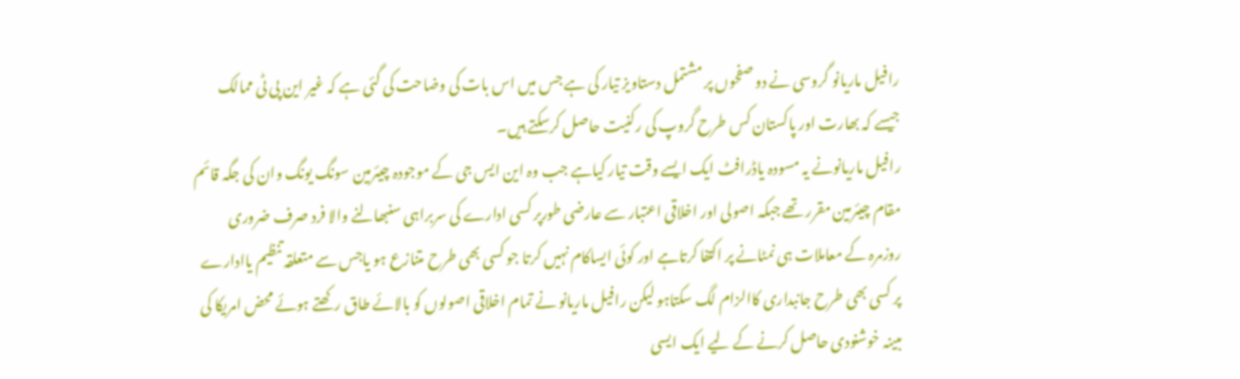رافیل ماریانو گروسی نے دو صفحوں پر مشتمل دستاویز تیار کی ہے جس میں اس بات کی وضاحت کی گئی ہے کہ غیر این پی ٹی ممالک جیسے کہ بھارت اور پاکستان کس طرح گروپ کی رکنیت حاصل کرسکتے ہیں۔
رافیل ماریانونے یہ مسودہ یاڈرافٹ ایک ایسے وقت تیار کیاہے جب وہ این ایس جی کے موجودہ چیئرمین سونگ یونگ وان کی جگہ قائم مقام چیئرمین مقرر تھے جبکہ اصولی اور اخلاقی اعتبار سے عارضی طورپر کسی ادارے کی سربراہی سنبھالنے والا فرد صرف ضروری روزمرہ کے معاملات ہی نمٹانے پر اکتفا کرتاہے اور کوئی ایساکام نہیں کرتا جو کسی بھی طرح متنازع ہو یاجس سے متعلقہ تنظیم یاادارے پر کسی بھی طرح جانبداری کاالزام لگ سکتاہو لیکن رافیل ماریانو نے تمام اخلاقی اصولوں کو بالائے طاق رکھتے ہوئے محض امریکا کی مبینہ خوشنودی حاصل کرنے کے لیے ایک ایسی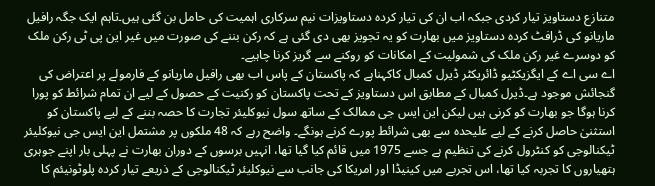متنازع دستاویز تیار کردی جبکہ اب ان کی تیار کردہ دستاویزات نیم سرکاری اہمیت کی حامل بن گئی ہیں۔تاہم ایک جگہ رافیل ماریانو کی ڈرافٹ کردہ دستاویز میں بھارت کو یہ تجویز بھی دی گئی ہے کہ رکن بننے کی صورت میں غیر این پی ٹی رکن ملک کو دوسرے غیر رکن ملک کی شمولیت کے امکانات کو روکنے سے گریز کرنا چاہیے۔
اے سی اے کے ایگزیکٹیو ڈائریکٹر ڈیرل کمبال کاکہناہے کہ پاکستان کے پاس اب بھی رافیل ماریانو کے فارمولے پر اعتراض کی گنجائش موجود ہے۔ڈیرل کمبال کے مطابق اس دستاویز کے تحت پاکستان کو رکنیت کے حصول کے لیے ان تمام شرائط کو پورا کرنا ہوگا جو بھارت کو کرنی ہیں لیکن این ایس جی ممالک کے ساتھ سول نیوکلیئر تجارت کا حصہ بننے کے لیے پاکستان کو استثنیٰ حاصل کرنے کے لیے علیحدہ سے بھی شرائط پورے کرنے ہونگے۔ واضح رہے کہ 48 ملکوں پر مشتمل این ایس جی نیوکلیئر ٹیکنالوجی کو کنٹرول کرنے کی تنظیم ہے جسے 1975 میں قائم کیا گیا تھا، انہیں برسوں کے دوران بھارت نے پہلی بار اپنے جوہری ہتھیاروں کا تجربہ کیا تھا، اس تجربے میں کینیڈا اور امریکا کی جانب سے نیوکلیئر ٹیکنالوجی کے ذریعے تیار کردہ پلوٹونیئم کا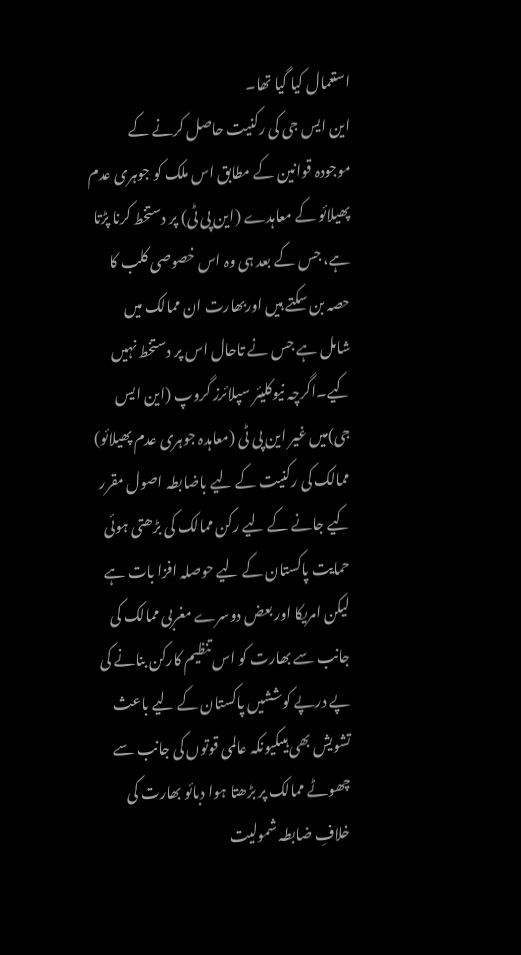استعمال کیا گیا تھا۔
این ایس جی کی رکنیت حاصل کرنے کے موجودہ قوانین کے مطابق اس ملک کو جوہری عدم پھیلائو کے معاہدے (این پی ٹی) پر دستخط کرنا پڑتا ہے، جس کے بعد ہی وہ اس خصوصی کلب کا حصہ بن سکتے ہیں اوربھارت ان ممالک میں شامل ہے جس نے تاحال اس پر دستخط نہیں کیے۔اگرچہ نیوکلیئر سپلائرز گروپ (این ایس جی)میں غیر این پی ٹی (معاہدہ جوہری عدم پھیلائو) ممالک کی رکنیت کے لیے باضابطہ اصول مقرر کیے جانے کے لیے رکن ممالک کی بڑھتی ہوئی حمایت پاکستان کے لیے حوصلہ افزا بات ہے لیکن امریکا اور بعض دوسرے مغربی ممالک کی جانب سے بھارت کو اس تنظیم کارکن بنانے کی پے درپے کوششیں پاکستان کے لیے باعث تشویش بھی ہیںکیونکہ عالمی قوتوں کی جانب سے چھوٹے ممالک پر بڑھتا ہوا دبائو بھارت کی خلافِ ضابطہ شمولیت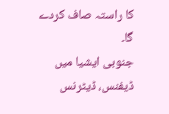کا راستہ صاف کردے گا۔
جنوبی ایشیا میں ڈیفنس، ڈیٹرنس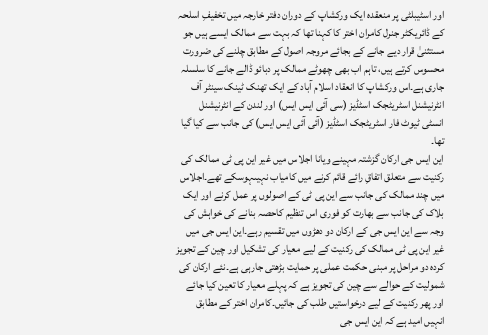اور اسٹیبلٹی پر منعقدہ ایک ورکشاپ کے دوران دفتر خارجہ میں تخفیفِ اسلحہ کے ڈائریکٹر جنرل کامران اختر کا کہنا تھا کہ بہت سے ممالک ایسے ہیں جو مستثنیٰ قرار دیے جانے کے بجائے مروجہ اصول کے مطابق چلنے کی ضرورت محسوس کرتے ہیں، تاہم اب بھی چھوٹے ممالک پر دبائو ڈالے جانے کا سلسلہ جاری ہے۔اس ورکشاپ کا انعقاد اسلام آباد کے ایک تھنک ٹینک سینٹر آف انٹرنیشنل اسٹریٹجک اسٹڈیز (سی آئی ایس ایس) اور لندن کے انٹرنیشنل انسٹی ٹیوٹ فار اسٹریٹجک اسٹڈیز (آئی آئی ایس ایس) کی جانب سے کیا گیا تھا۔
این ایس جی ارکان گزشتہ مہینے ویانا اجلاس میں غیر این پی ٹی ممالک کی رکنیت سے متعلق اتفاقِ رائے قائم کرنے میں کامیاب نہیںہوسکے تھے۔اجلاس میں چند ممالک کی جانب سے این پی ٹی کے اصولوں پر عمل کرنے اور ایک بلاک کی جانب سے بھارت کو فوری اس تنظیم کاحصہ بنانے کی خواہش کی وجہ سے این ایس جی کے ارکان دو دھڑوں میں تقسیم رہے۔این ایس جی میں غیر این پی ٹی ممالک کی رکنیت کے لیے معیار کی تشکیل اور چین کے تجویز کردہ دو مراحل پر مبنی حکمت عملی پر حمایت بڑھتی جارہی ہے۔نئے ارکان کی شمولیت کے حوالے سے چین کی تجویز ہے کہ پہلے معیار کا تعین کیا جائے اور پھر رکنیت کے لیے درخواستیں طلب کی جائیں۔کامران اختر کے مطابق انہیں امید ہے کہ این ایس جی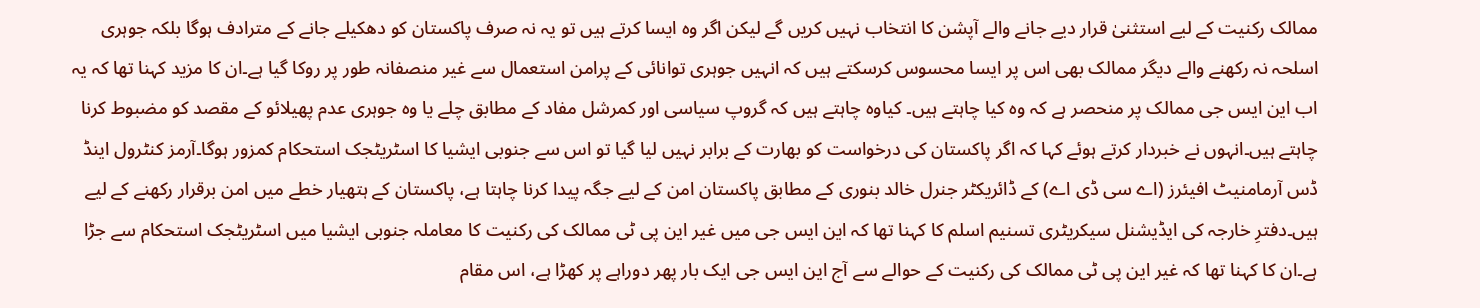ممالک رکنیت کے لیے استثنیٰ قرار دیے جانے والے آپشن کا انتخاب نہیں کریں گے لیکن اگر وہ ایسا کرتے ہیں تو یہ نہ صرف پاکستان کو دھکیلے جانے کے مترادف ہوگا بلکہ جوہری اسلحہ نہ رکھنے والے دیگر ممالک بھی اس پر ایسا محسوس کرسکتے ہیں کہ انہیں جوہری توانائی کے پرامن استعمال سے غیر منصفانہ طور پر روکا گیا ہے۔ان کا مزید کہنا تھا کہ یہ اب این ایس جی ممالک پر منحصر ہے کہ وہ کیا چاہتے ہیں۔ کیاوہ چاہتے ہیں کہ گروپ سیاسی اور کمرشل مفاد کے مطابق چلے یا وہ جوہری عدم پھیلائو کے مقصد کو مضبوط کرنا چاہتے ہیں۔انہوں نے خبردار کرتے ہوئے کہا کہ اگر پاکستان کی درخواست کو بھارت کے برابر نہیں لیا گیا تو اس سے جنوبی ایشیا کا اسٹریٹجک استحکام کمزور ہوگا۔آرمز کنٹرول اینڈ ڈس آرمامنیٹ افیئرز (اے سی ڈی اے) کے ڈائریکٹر جنرل خالد بنوری کے مطابق پاکستان امن کے لیے جگہ پیدا کرنا چاہتا ہے، پاکستان کے ہتھیار خطے میں امن برقرار رکھنے کے لیے ہیں۔دفترِ خارجہ کی ایڈیشنل سیکریٹری تسنیم اسلم کا کہنا تھا کہ این ایس جی میں غیر این پی ٹی ممالک کی رکنیت کا معاملہ جنوبی ایشیا میں اسٹریٹجک استحکام سے جڑا ہے۔ان کا کہنا تھا کہ غیر این پی ٹی ممالک کی رکنیت کے حوالے سے آج این ایس جی ایک بار پھر دوراہے پر کھڑا ہے، اس مقام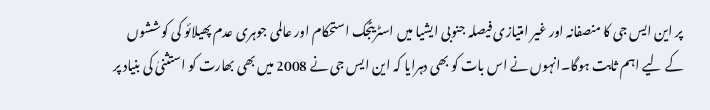پر این ایس جی کا منصفانہ اور غیر امتیازی فیصلہ جنوبی ایشیا میں اسٹریٹجک استحکام اور عالمی جوہری عدم پھیلائو کی کوششوں کے لیے اہم ثابت ہوگا۔انہوں نے اس بات کو بھی دہرایا کہ این ایس جی نے 2008 میں بھی بھارت کو استثنیٰ کی بنیاد پر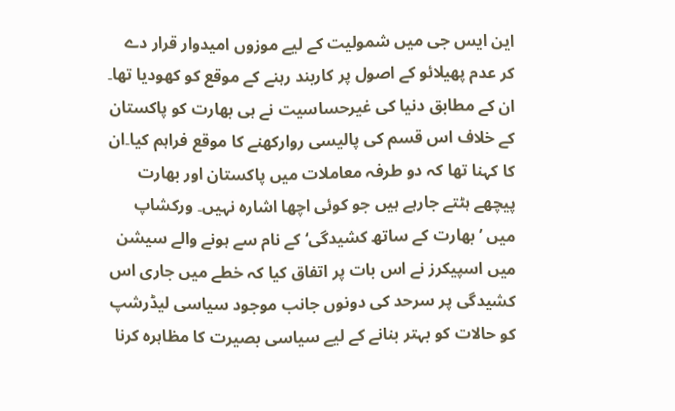این ایس جی میں شمولیت کے لیے موزوں امیدوار قرار دے کر عدم پھیلائو کے اصول پر کاربند رہنے کے موقع کو کھودیا تھا۔ ان کے مطابق دنیا کی غیرحساسیت نے ہی بھارت کو پاکستان کے خلاف اس قسم کی پالیسی روارکھنے کا موقع فراہم کیا۔ان کا کہنا تھا کہ دو طرفہ معاملات میں پاکستان اور بھارت پیچھے ہٹتے جارہے ہیں جو کوئی اچھا اشارہ نہیں۔ ورکشاپ میں ’بھارت کے ساتھ کشیدگی‘ کے نام سے ہونے والے سیشن میں اسپیکرز نے اس بات پر اتفاق کیا کہ خطے میں جاری اس کشیدگی پر سرحد کی دونوں جانب موجود سیاسی لیڈرشپ کو حالات کو بہتر بنانے کے لیے سیاسی بصیرت کا مظاہرہ کرنا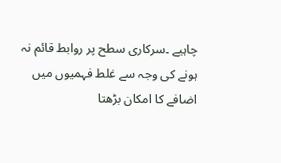چاہیے ۔سرکاری سطح پر روابط قائم نہ ہونے کی وجہ سے غلط فہمیوں میں اضافے کا امکان بڑھتا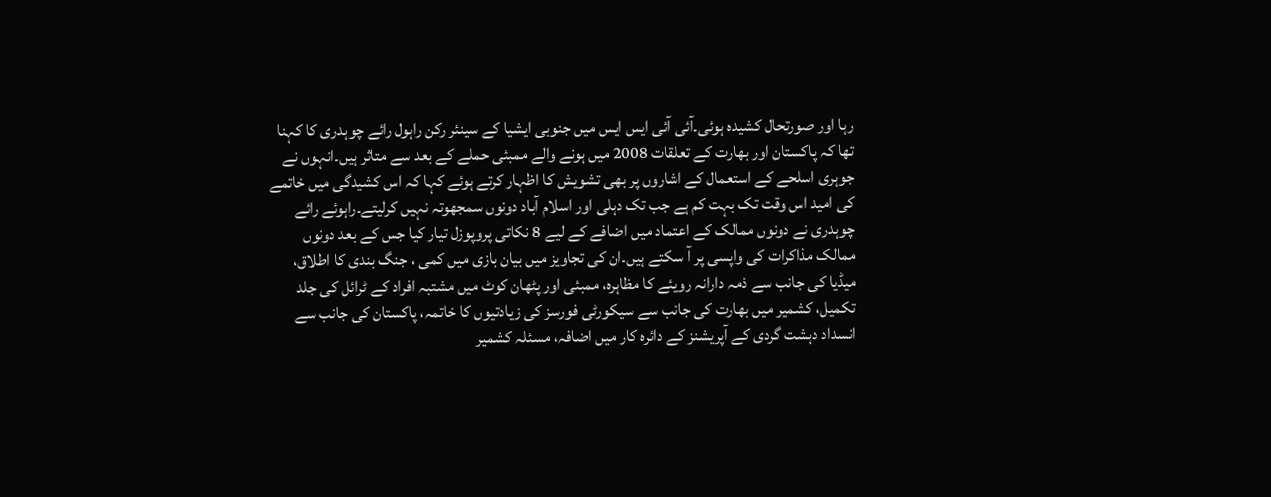رہا اور صورتحال کشیدہ ہوئی۔آئی آئی ایس ایس میں جنوبی ایشیا کے سینئر رکن راہول رائے چوہدری کا کہنا تھا کہ پاکستان اور بھارت کے تعلقات 2008 میں ہونے والے ممبئی حملے کے بعد سے متاثر ہیں۔انہوں نے جوہری اسلحے کے استعمال کے اشاروں پر بھی تشویش کا اظہار کرتے ہوئے کہا کہ اس کشیدگی میں خاتمے کی امید اس وقت تک بہت کم ہے جب تک دہلی اور اسلام آباد دونوں سمجھوتہ نہیں کرلیتے۔راہوئے رائے چوہدری نے دونوں ممالک کے اعتماد میں اضافے کے لیے 8 نکاتی پروپوزل تیار کیا جس کے بعد دونوں ممالک مذاکرات کی واپسی پر آ سکتے ہیں۔ان کی تجاویز میں بیان بازی میں کمی ، جنگ بندی کا اطلاق، میڈیا کی جانب سے ذمہ دارانہ رویئے کا مظاہرہ، ممبئی اور پٹھان کوٹ میں مشتبہ افراد کے ٹرائل کی جلد تکمیل، کشمیر میں بھارت کی جانب سے سیکورٹی فورسز کی زیادتیوں کا خاتمہ، پاکستان کی جانب سے انسداد دہشت گردی کے آپریشنز کے دائرہ کار میں اضافہ، مسئلہ کشمیر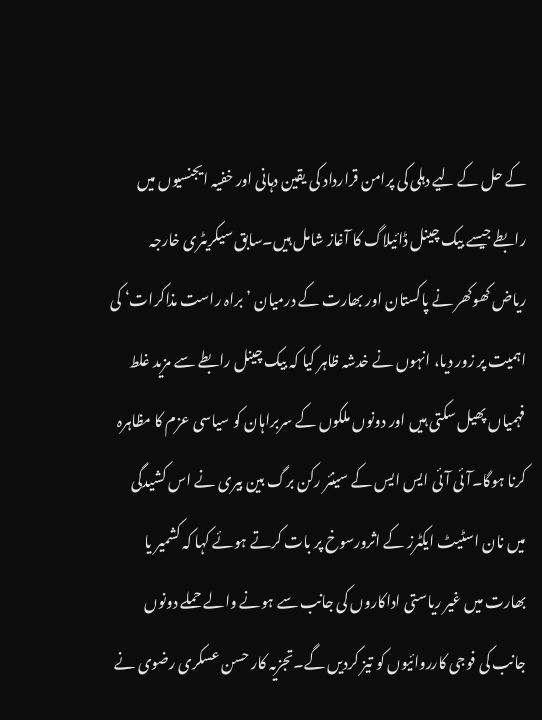کے حل کے لیے دہلی کی پرامن قرارداد کی یقین دہانی اور خفیہ ایجنسیوں میں رابطے جیسے بیک چینل ڈائیلاگ کا آغاز شامل ہیں۔سابق سیکریٹری خارجہ ریاض کھوکھر نے پاکستان اور بھارت کے درمیان ’براہ راست مذاکرات‘ کی اہمیت پر زور دیا، انہوں نے خدشہ ظاہر کیا کہ بیک چینل رابطے سے مزید غلط فہمیاں پھیل سکتی ہیں اور دونوں ملکوں کے سربراہان کو سیاسی عزم کا مظاہرہ کرنا ہوگا۔آئی آئی ایس ایس کے سینئر رکن برگ بین بیری نے اس کشیدگی میں نان اسٹیٹ ایکٹرز کے اثرورسوخ پر بات کرتے ہوئے کہا کہ کشمیر یا بھارت میں غیر ریاستی اداکاروں کی جانب سے ہونے والے حملے دونوں جانب کی فوجی کارروائیوں کو تیز کردیں گے۔تجزیہ کار حسن عسکری رضوی نے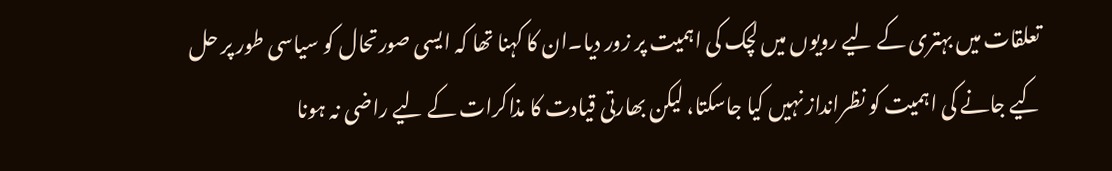تعلقات میں بہتری کے لیے رویوں میں لچک کی اہمیت پر زور دیا۔ان کا کہنا تھا کہ ایسی صورتحال کو سیاسی طور پر حل کیے جانے کی اہمیت کو نظرانداز نہیں کیا جاسکتا، لیکن بھارتی قیادت کا مذاکرات کے لیے راضی نہ ہونا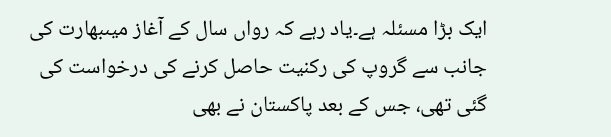ایک بڑا مسئلہ ہے۔یاد رہے کہ رواں سال کے آغاز میںبھارت کی جانب سے گروپ کی رکنیت حاصل کرنے کی درخواست کی گئی تھی، جس کے بعد پاکستان نے بھی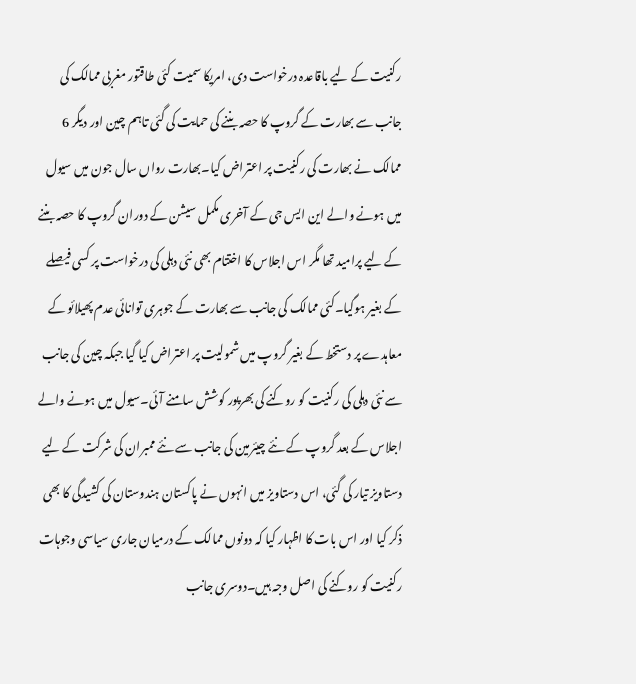رکنیت کے لیے باقاعدہ درخواست دی، امریکا سمیت کئی طاقتور مغربی ممالک کی جانب سے بھارت کے گروپ کا حصہ بننے کی حمایت کی گئی تاہم چین اور دیگر 6 ممالک نے بھارت کی رکنیت پر اعتراض کیا۔بھارت رواں سال جون میں سیول میں ہونے والے این ایس جی کے آخری مکمل سیشن کے دوران گروپ کا حصہ بننے کے لیے پرامید تھا مگر اس اجلاس کا اختتام بھی نئی دہلی کی درخواست پر کسی فیصلے کے بغیر ہوگیا۔کئی ممالک کی جانب سے بھارت کے جوہری توانائی عدم پھیلائو کے معاہدے پر دستخط کے بغیر گروپ میں شمولیت پر اعتراض کیا گیا جبکہ چین کی جانب سے نئی دہلی کی رکنیت کو روکنے کی بھرپور کوشش سامنے آئی۔سیول میں ہونے والے اجلاس کے بعد گروپ کے نئے چیئرمین کی جانب سے نئے ممبران کی شرکت کے لیے دستاویز تیار کی گئی، اس دستاویز میں انہوں نے پاکستان ہندوستان کی کشیدگی کا بھی ذکر کیا اور اس بات کا اظہار کیا کہ دونوں ممالک کے درمیان جاری سیاسی وجوہات رکنیت کو روکنے کی اصل وجہ ہیں۔دوسری جانب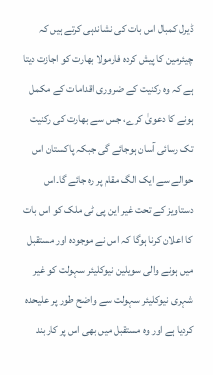ڈیرل کمبال اس بات کی نشاندہی کرتے ہیں کہ چیئرمین کا پیش کردہ فارمولا بھارت کو اجازت دیتا ہے کہ وہ رکنیت کے ضروری اقدامات کے مکمل ہونے کا دعویٰ کرے، جس سے بھارت کی رکنیت تک رسائی آسان ہوجائے گی جبکہ پاکستان اس حوالے سے ایک الگ مقام پر رہ جائے گا۔اس دستاویز کے تحت غیر این پی ٹی ملک کو اس بات کا اعلان کرنا ہوگا کہ اس نے موجودہ اور مستقبل میں ہونے والی سویلین نیوکلیئر سہولت کو غیر شہری نیوکلیئر سہولت سے واضح طور پر علیحدہ کردیا ہے اور وہ مستقبل میں بھی اس پر کاربند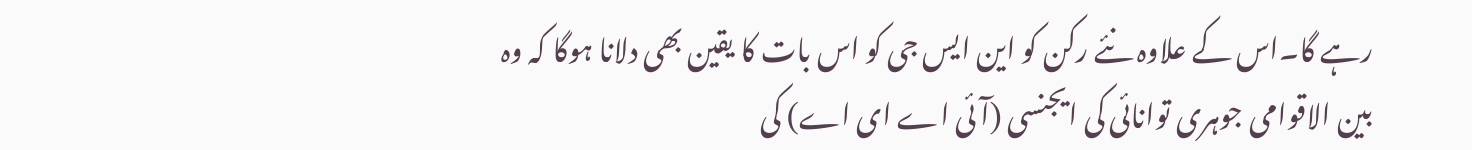رہے گا۔اس کے علاوہ نئے رکن کو این ایس جی کو اس بات کا یقین بھی دلانا ہوگا کہ وہ بین الاقوامی جوہری توانائی کی ایجنسی (آئی اے ای اے) کی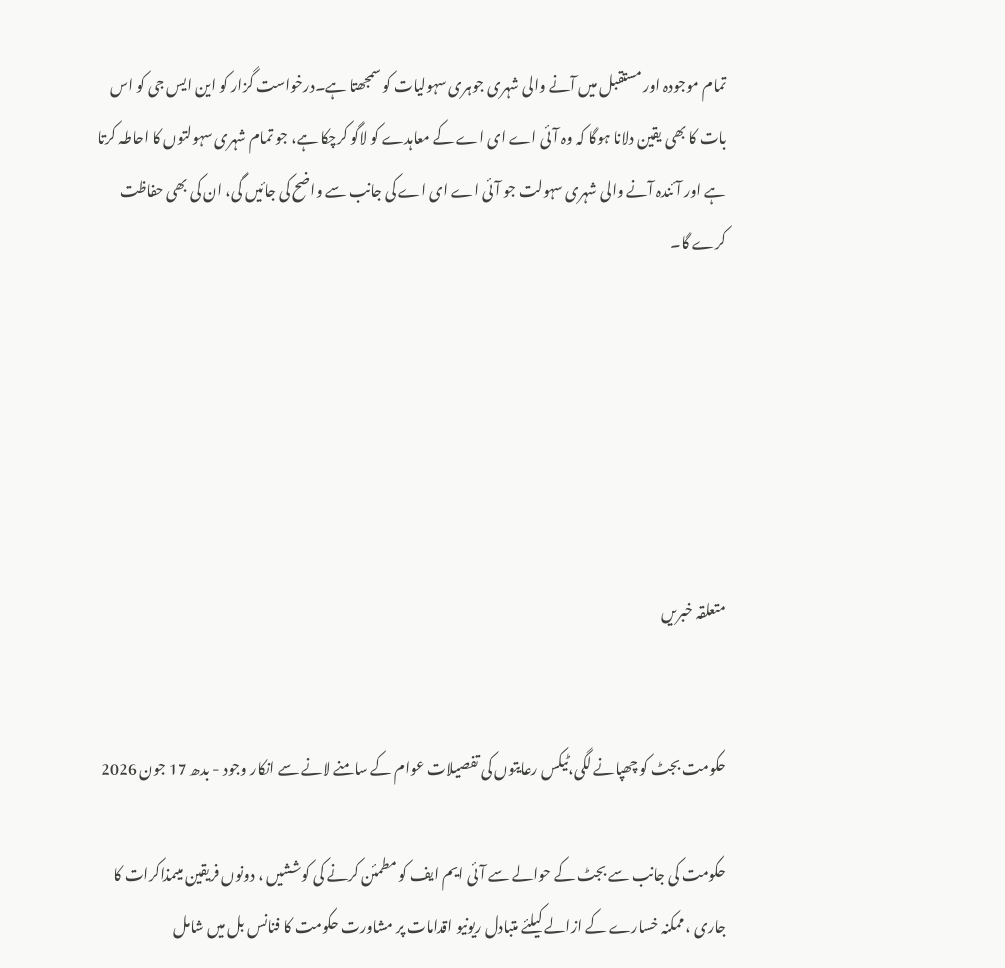تمام موجودہ اور مستقبل میں آنے والی شہری جوہری سہولیات کو سمجھتا ہے۔درخواست گزار کو این ایس جی کو اس بات کا بھی یقین دلانا ہوگا کہ وہ آئی اے ای اے کے معاہدے کو لاگو کرچکا ہے، جو تمام شہری سہولتوں کا احاطہ کرتا ہے اور آئندہ آنے والی شہری سہولت جو آئی اے ای اے کی جانب سے واضح کی جائیں گی، ان کی بھی حفاظت کرے گا۔






متعلقہ خبریں


حکومت بجٹ کو چھپانے لگی،ٹیکس رعایتوں کی تفصیلات عوام کے سامنے لانے سے انکار وجود - بدھ 17 جون 2026

حکومت کی جانب سے بجٹ کے حوالے سے آئی ایم ایف کو مطمئن کرنے کی کوششیں ، دونوں فریقین میںمذاکرات کا جاری ، ممکنہ خسارے کے ازالے کیلئے متبادل ریونیو اقدامات پر مشاورت حکومت کا فنانس بل میں شامل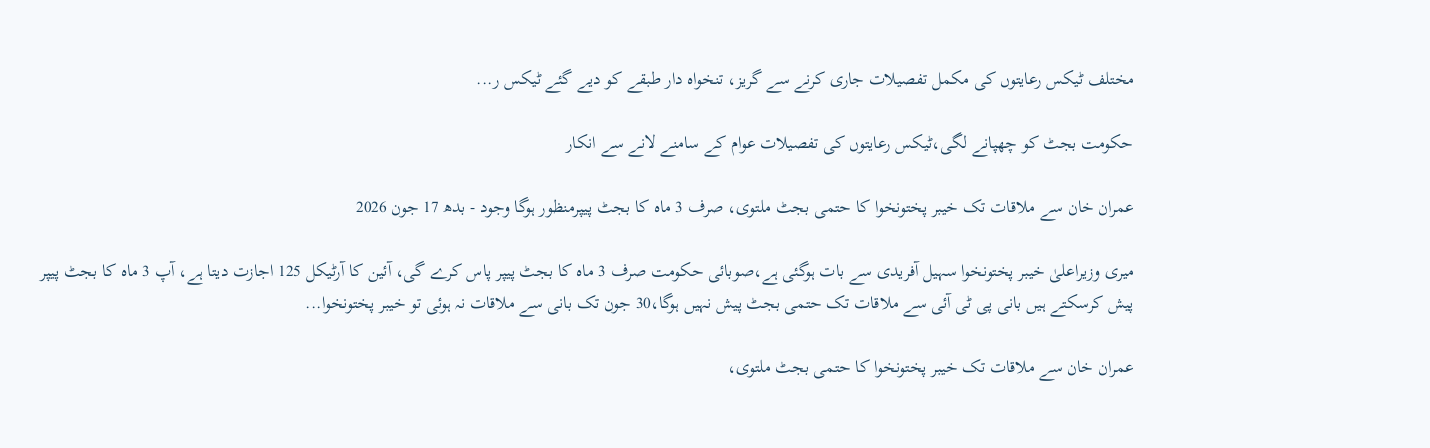مختلف ٹیکس رعایتوں کی مکمل تفصیلات جاری کرنے سے گریز، تنخواہ دار طبقے کو دیے گئے ٹیکس ر...

حکومت بجٹ کو چھپانے لگی،ٹیکس رعایتوں کی تفصیلات عوام کے سامنے لانے سے انکار

عمران خان سے ملاقات تک خیبر پختونخوا کا حتمی بجٹ ملتوی، صرف 3 ماہ کا بجٹ پیپرمنظور ہوگا وجود - بدھ 17 جون 2026

میری وزیراعلیٰ خیبر پختونخوا سہیل آفریدی سے بات ہوگئی ہے،صوبائی حکومت صرف 3 ماہ کا بجٹ پیپر پاس کرے گی، آئین کا آرٹیکل 125 اجازت دیتا ہے، آپ 3 ماہ کا بجٹ پیپر پیش کرسکتے ہیں بانی پی ٹی آئی سے ملاقات تک حتمی بجٹ پیش نہیں ہوگا،30 جون تک بانی سے ملاقات نہ ہوئی تو خیبر پختونخوا...

عمران خان سے ملاقات تک خیبر پختونخوا کا حتمی بجٹ ملتوی،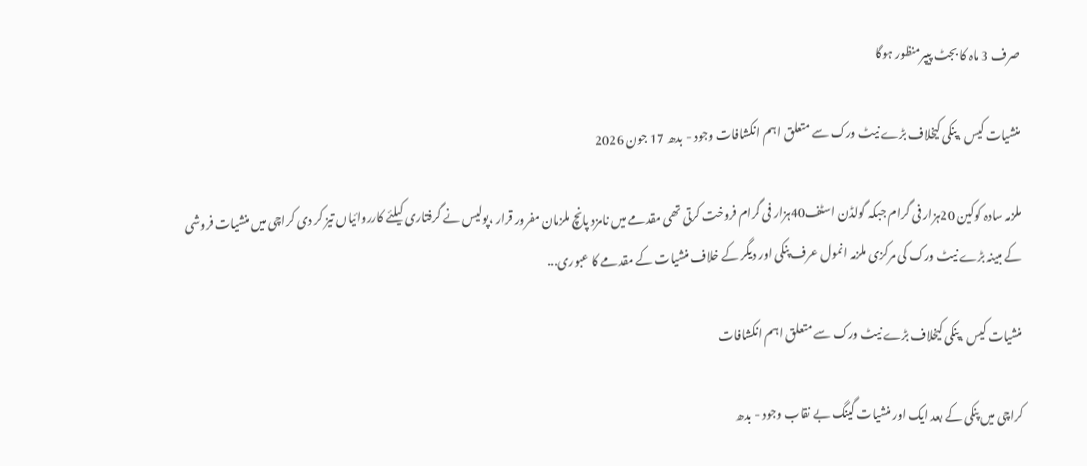صرف 3 ماہ کا بجٹ پیپرمنظور ہوگا

منشیات کیس ،پنکی کیخلاف بڑے نیٹ ورک سے متعلق اہم انکشافات وجود - بدھ 17 جون 2026

ملزمہ سادہ کوکین 20ہزار فی گرام جبکہ گولڈن اسٹف40ہزار فی گرام فروخت کرتی تھی مقدمے میں نامزد پانچ ملزمان مفرور قرار ،پولیس نے گرفتاری کیلئے کارروائیاں تیز کر دی کراچی میں منشیات فروشی کے مبینہ بڑے نیٹ ورک کی مرکزی ملزمہ انمول عرف پنکی اور دیگر کے خلاف منشیات کے مقدمے کا عبوری...

منشیات کیس ،پنکی کیخلاف بڑے نیٹ ورک سے متعلق اہم انکشافات

کراچی میں پنکی کے بعد ایک اور منشیات گینگ بے نقاب وجود - بدھ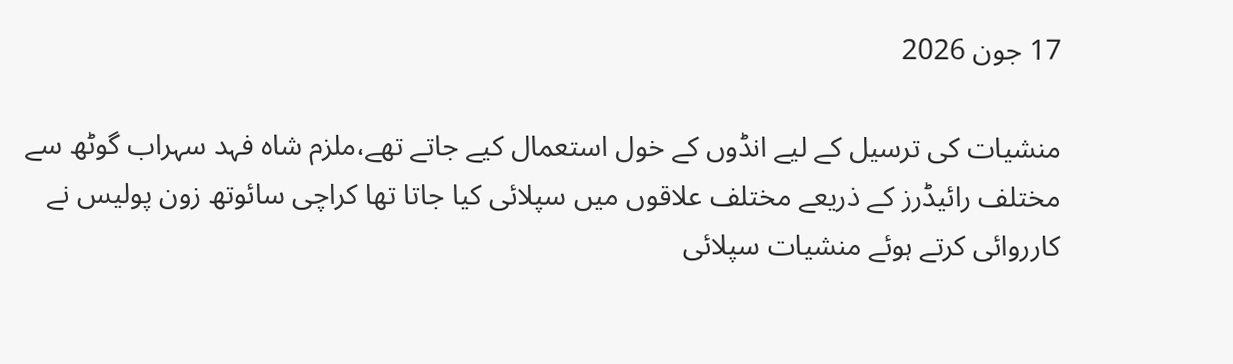17 جون 2026

منشیات کی ترسیل کے لیے انڈوں کے خول استعمال کیے جاتے تھے،ملزم شاہ فہد سہراب گوٹھ سے مختلف رائیڈرز کے ذریعے مختلف علاقوں میں سپلائی کیا جاتا تھا کراچی سائوتھ زون پولیس نے کارروائی کرتے ہوئے منشیات سپلائی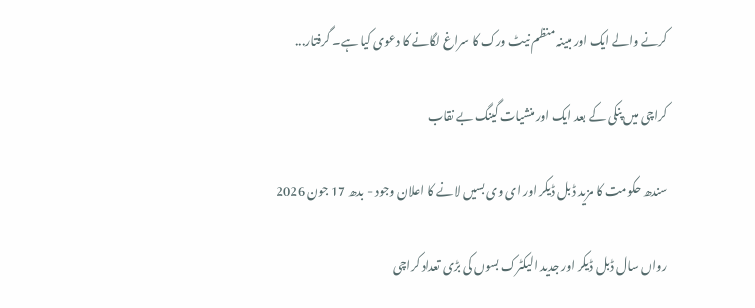کرنے والے ایک اور مبینہ منظم نیٹ ورک کا سراغ لگانے کا دعوی کیا ہے۔ گرفتار...

کراچی میں پنکی کے بعد ایک اور منشیات گینگ بے نقاب

سندھ حکومت کا مزید ڈبل ڈیکر اور ای وی بسیں لانے کا اعلان وجود - بدھ 17 جون 2026

رواں سال ڈبل ڈیکر اور جدید الیکٹرک بسوں کی بڑی تعداد کراچی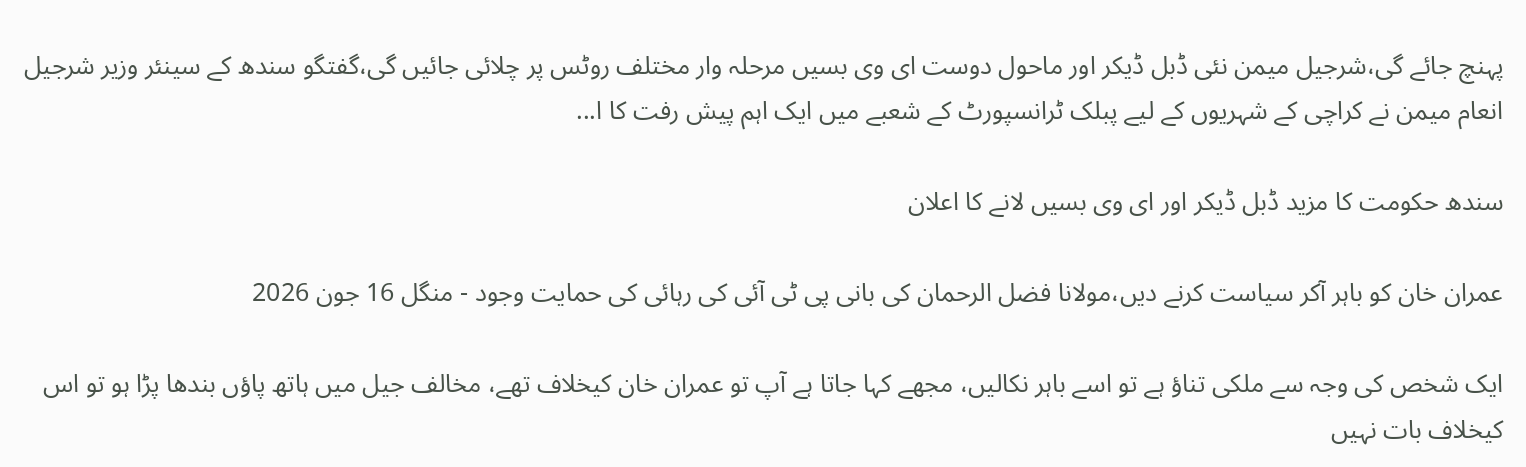پہنچ جائے گی،شرجیل میمن نئی ڈبل ڈیکر اور ماحول دوست ای وی بسیں مرحلہ وار مختلف روٹس پر چلائی جائیں گی،گفتگو سندھ کے سینئر وزیر شرجیل انعام میمن نے کراچی کے شہریوں کے لیے پبلک ٹرانسپورٹ کے شعبے میں ایک اہم پیش رفت کا ا...

سندھ حکومت کا مزید ڈبل ڈیکر اور ای وی بسیں لانے کا اعلان

عمران خان کو باہر آکر سیاست کرنے دیں،مولانا فضل الرحمان کی بانی پی ٹی آئی کی رہائی کی حمایت وجود - منگل 16 جون 2026

ایک شخص کی وجہ سے ملکی تناؤ ہے تو اسے باہر نکالیں، مجھے کہا جاتا ہے آپ تو عمران خان کیخلاف تھے، مخالف جیل میں ہاتھ پاؤں بندھا پڑا ہو تو اس کیخلاف بات نہیں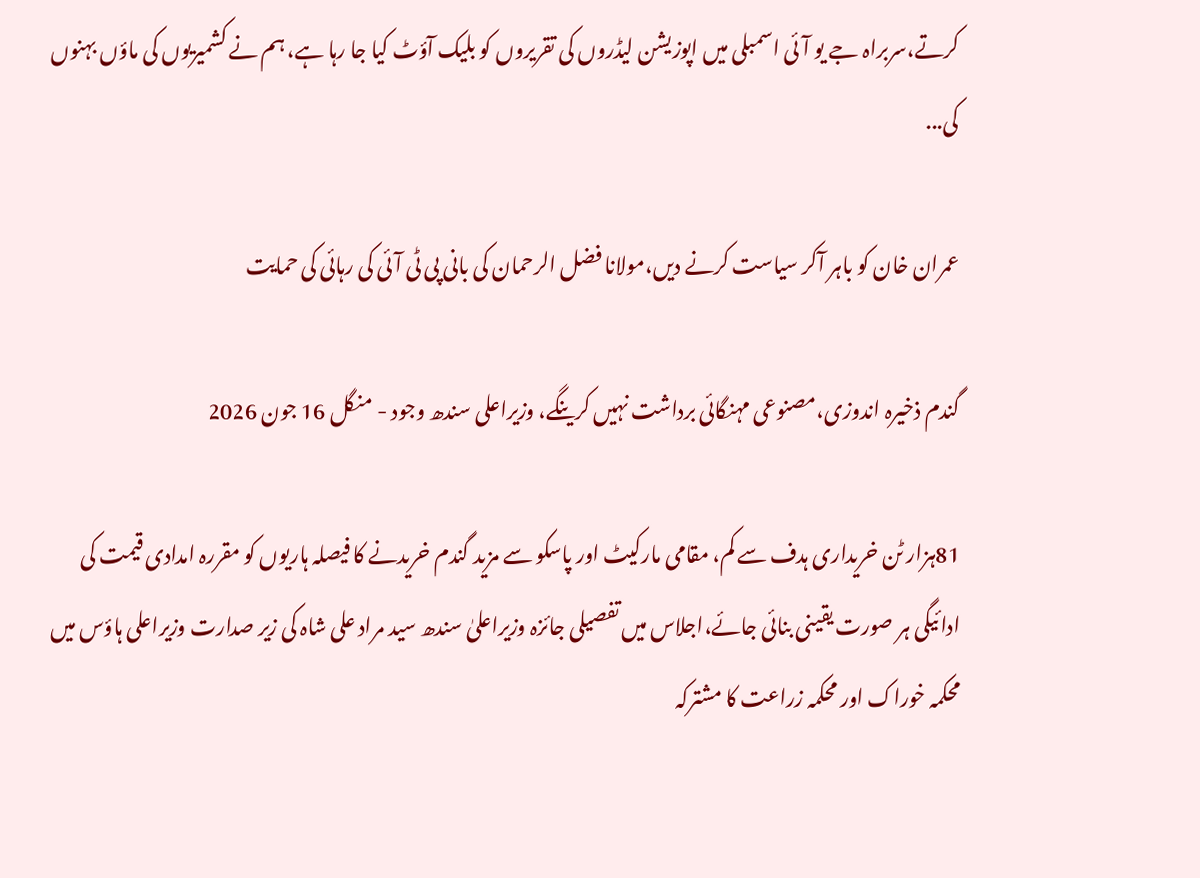کرتے،سربراہ جے یو آئی اسمبلی میں اپوزیشن لیڈروں کی تقریروں کو بلیک آؤٹ کیا جا رہا ہے، ہم نے کشمیریوں کی ماؤں بہنوں کی...

عمران خان کو باہر آکر سیاست کرنے دیں،مولانا فضل الرحمان کی بانی پی ٹی آئی کی رہائی کی حمایت

گندم ذخیرہ اندوزی،مصنوعی مہنگائی برداشت نہیں کرینگے، وزیراعلی سندھ وجود - منگل 16 جون 2026

81ہزار ٹن خریداری ہدف سے کم، مقامی مارکیٹ اور پاسکو سے مزید گندم خریدنے کا فیصلہ ہاریوں کو مقررہ امدادی قیمت کی ادائیگی ہر صورت یقینی بنائی جائے،اجلاس میں تفصیلی جائزہ وزیراعلیٰ سندھ سید مراد علی شاہ کی زیر صدارت وزیراعلی ہاؤس میں محکمہ خوراک اور محکمہ زراعت کا مشترکہ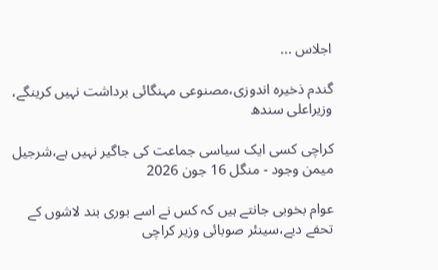اجلاس ...

گندم ذخیرہ اندوزی،مصنوعی مہنگائی برداشت نہیں کرینگے، وزیراعلی سندھ

کراچی کسی ایک سیاسی جماعت کی جاگیر نہیں ہے،شرجیل میمن وجود - منگل 16 جون 2026

عوام بخوبی جانتے ہیں کہ کس نے اسے بوری بند لاشوں کے تحفے دیے،سینئر صوبائی وزیر کراچی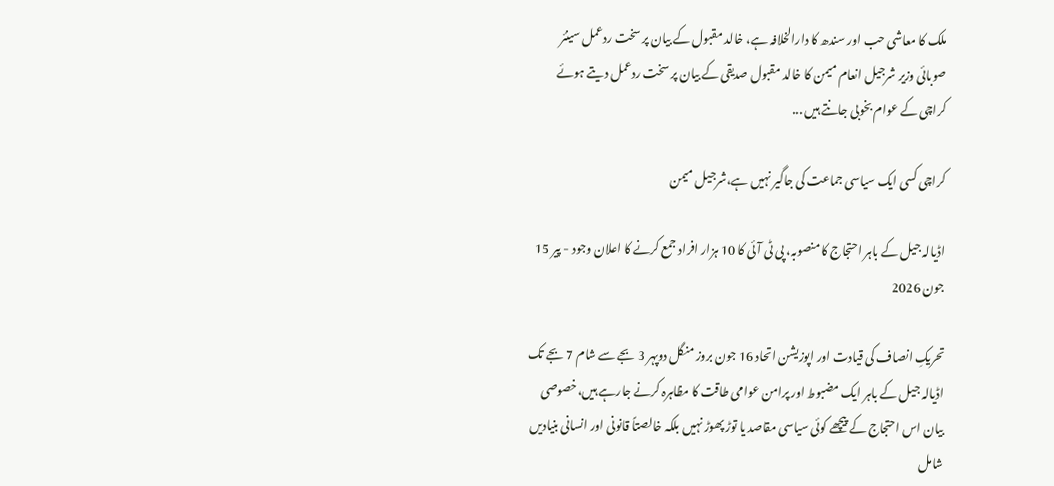ملک کا معاشی حب اور سندھ کا دارالخلافہ ہے، خالد مقبول کے بیان پر سخت ردعمل سینئر صوبائی وزیر شرجیل انعام میمن کا خالد مقبول صدیقی کے بیان پر سخت ردعمل دیتے ہوئے کراچی کے عوام بخوبی جانتے ہیں ...

کراچی کسی ایک سیاسی جماعت کی جاگیر نہیں ہے،شرجیل میمن

اڈیالہ جیل کے باہر احتجاج کا منصوبہ، پی ٹی آئی کا 10 ہزار افراد جمع کرنے کا اعلان وجود - پیر 15 جون 2026

تحریکِ انصاف کی قیادت اور اپوزیشن اتحاد 16 جون بروز منگل دوپہر 3 بجے سے شام 7 بجے تک اڈیالہ جیل کے باہر ایک مضبوط اور پرامن عوامی طاقت کا مظاہرہ کرنے جارہے ہیں،خصوصی بیان اس احتجاج کے پیچھے کوئی سیاسی مقاصد یا توڑ پھوڑ نہیں بلکہ خالصتاً قانونی اور انسانی بنیادیں شامل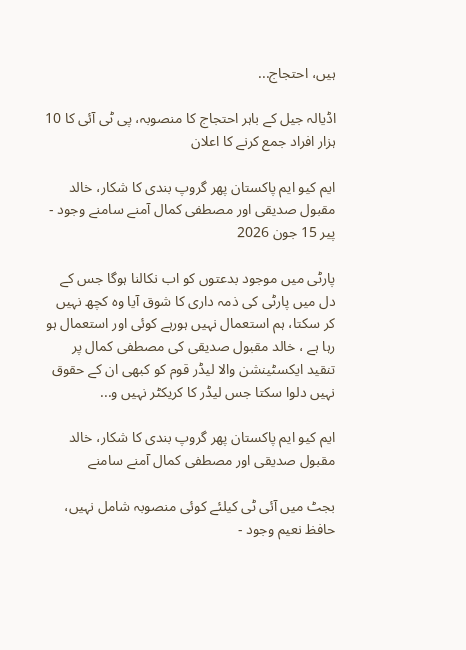ہیں، احتجاج...

اڈیالہ جیل کے باہر احتجاج کا منصوبہ، پی ٹی آئی کا 10 ہزار افراد جمع کرنے کا اعلان

ایم کیو ایم پاکستان پھر گروپ بندی کا شکار، خالد مقبول صدیقی اور مصطفی کمال آمنے سامنے وجود - پیر 15 جون 2026

پارٹی میں موجود بدعتوں کو اب نکالنا ہوگا جس کے دل میں پارٹی کی ذمہ داری کا شوق آیا وہ کچھ نہیں کر سکتا، ہم استعمال نہیں ہورہے کوئی اور استعمال ہو رہا ہے ، خالد مقبول صدیقی کی مصطفی کمال پر تنقید ایکسٹینشن والا لیڈر قوم کو کبھی ان کے حقوق نہیں دلوا سکتا جس لیڈر کا کریکٹر نہیں و...

ایم کیو ایم پاکستان پھر گروپ بندی کا شکار، خالد مقبول صدیقی اور مصطفی کمال آمنے سامنے

بجٹ میں آئی ٹی کیلئے کوئی منصوبہ شامل نہیں، حافظ نعیم وجود -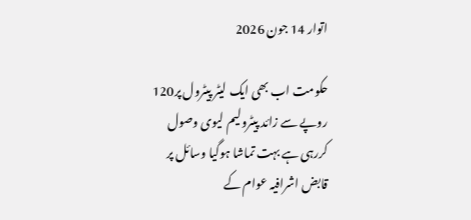اتوار 14 جون 2026

حکومت اب بھی ایک لیٹر پیٹرول پر120 روپے سے زائد پیٹرولیم لیوی وصول کررہی ہے بہت تماشا ہوگیا وسائل پر قابض اشرافیہ عوام کے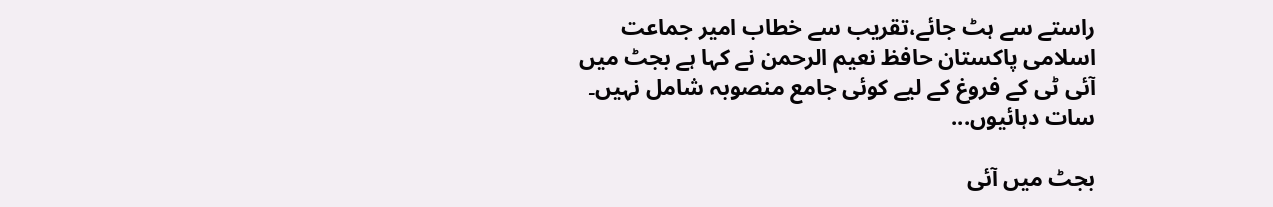راستے سے ہٹ جائے،تقریب سے خطاب امیر جماعت اسلامی پاکستان حافظ نعیم الرحمن نے کہا ہے بجٹ میں آئی ٹی کے فروغ کے لیے کوئی جامع منصوبہ شامل نہیں۔ سات دہائیوں...

بجٹ میں آئی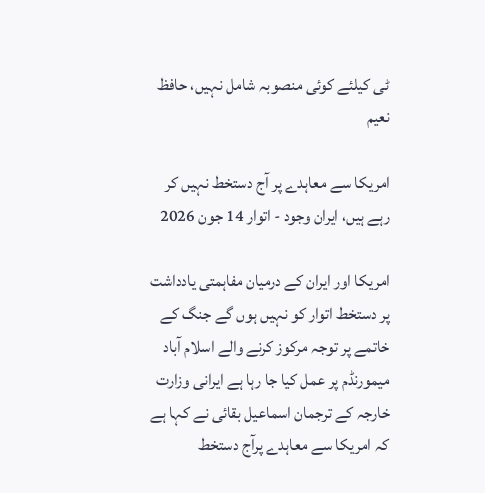ٹی کیلئے کوئی منصوبہ شامل نہیں، حافظ نعیم

امریکا سے معاہدے پر آج دستخط نہیں کر رہے ہیں، ایران وجود - اتوار 14 جون 2026

امریکا اور ایران کے درمیان مفاہمتی یادداشت پر دستخط اتوار کو نہیں ہوں گے جنگ کے خاتمے پر توجہ مرکوز کرنے والے اسلام آباد میمورنڈم پر عمل کیا جا رہا ہے ایرانی وزارت خارجہ کے ترجمان اسماعیل بقائی نے کہا ہے کہ امریکا سے معاہدے پرآج دستخط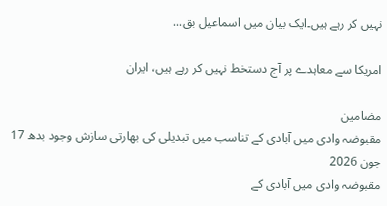نہیں کر رہے ہیں۔ایک بیان میں اسماعیل بق...

امریکا سے معاہدے پر آج دستخط نہیں کر رہے ہیں، ایران

مضامین
مقبوضہ وادی میں آبادی کے تناسب میں تبدیلی کی بھارتی سازش وجود بدھ 17 جون 2026
مقبوضہ وادی میں آبادی کے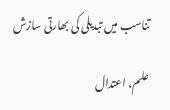تناسب میں تبدیلی کی بھارتی سازش

علم، اعتدال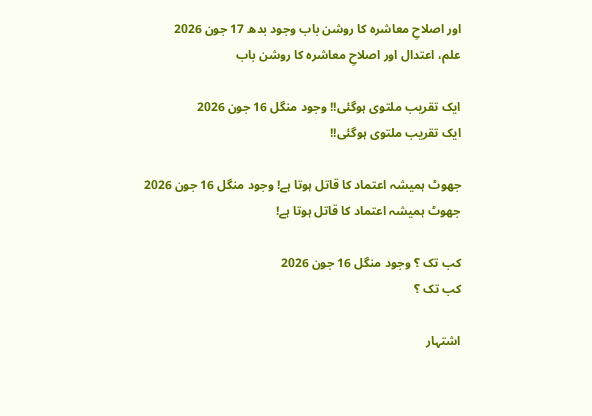اور اصلاحِ معاشرہ کا روشن باب وجود بدھ 17 جون 2026
علم، اعتدال اور اصلاحِ معاشرہ کا روشن باب

ایک تقریب ملتوی ہوگئی!! وجود منگل 16 جون 2026
ایک تقریب ملتوی ہوگئی!!

جھوٹ ہمیشہ اعتماد کا قاتل ہوتا ہے! وجود منگل 16 جون 2026
جھوٹ ہمیشہ اعتماد کا قاتل ہوتا ہے!

کب تک ؟ وجود منگل 16 جون 2026
کب تک ؟

اشتہار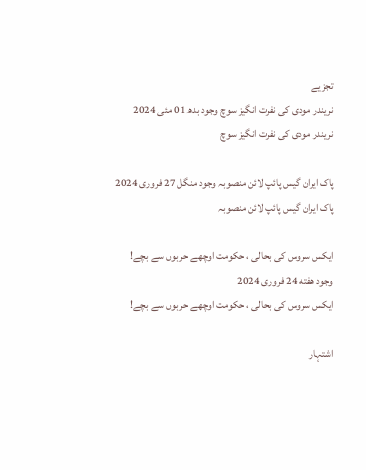تجزیے
نریندر مودی کی نفرت انگیز سوچ وجود بدھ 01 مئی 2024
نریندر مودی کی نفرت انگیز سوچ

پاک ایران گیس پائپ لائن منصوبہ وجود منگل 27 فروری 2024
پاک ایران گیس پائپ لائن منصوبہ

ایکس سروس کی بحالی ، حکومت اوچھے حربوں سے بچے! وجود هفته 24 فروری 2024
ایکس سروس کی بحالی ، حکومت اوچھے حربوں سے بچے!

اشتہار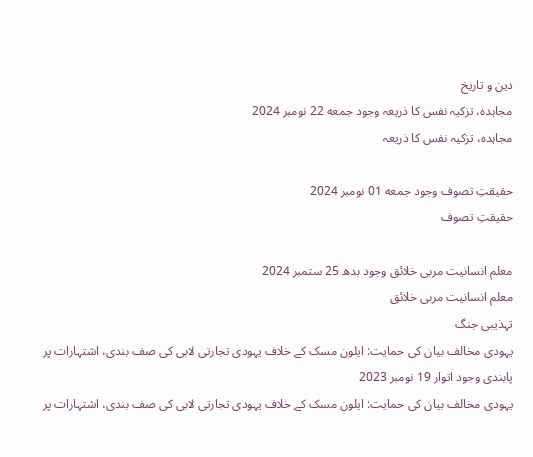دین و تاریخ
مجاہدہ، تزکیہ نفس کا ذریعہ وجود جمعه 22 نومبر 2024
مجاہدہ، تزکیہ نفس کا ذریعہ

حقیقتِ تصوف وجود جمعه 01 نومبر 2024
حقیقتِ تصوف

معلم انسانیت مربی خلائق وجود بدھ 25 ستمبر 2024
معلم انسانیت مربی خلائق
تہذیبی جنگ
یہودی مخالف بیان کی حمایت: ایلون مسک کے خلاف یہودی تجارتی لابی کی صف بندی، اشتہارات پر پابندی وجود اتوار 19 نومبر 2023
یہودی مخالف بیان کی حمایت: ایلون مسک کے خلاف یہودی تجارتی لابی کی صف بندی، اشتہارات پر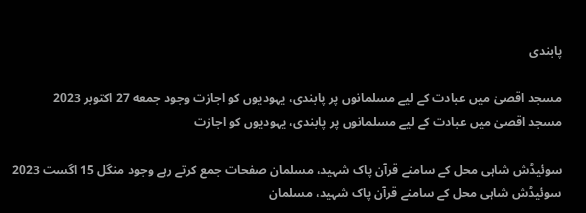پابندی

مسجد اقصیٰ میں عبادت کے لیے مسلمانوں پر پابندی، یہودیوں کو اجازت وجود جمعه 27 اکتوبر 2023
مسجد اقصیٰ میں عبادت کے لیے مسلمانوں پر پابندی، یہودیوں کو اجازت

سوئیڈش شاہی محل کے سامنے قرآن پاک شہید، مسلمان صفحات جمع کرتے رہے وجود منگل 15 اگست 2023
سوئیڈش شاہی محل کے سامنے قرآن پاک شہید، مسلمان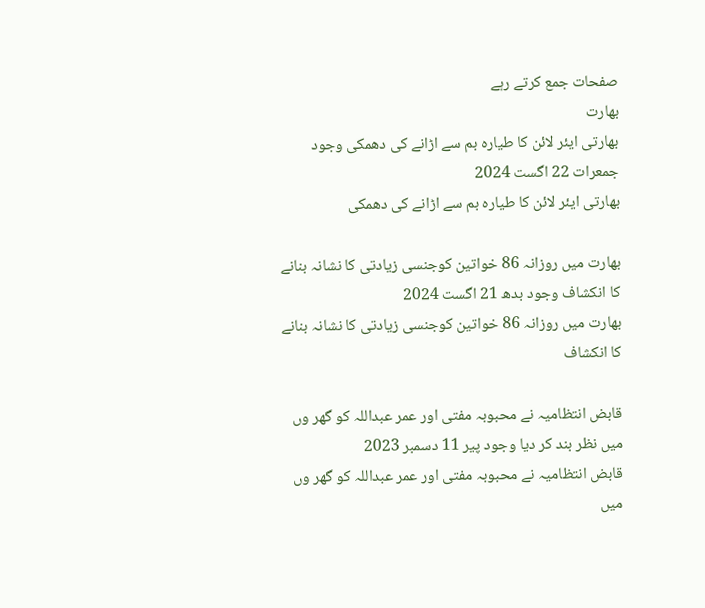صفحات جمع کرتے رہے
بھارت
بھارتی ایئر لائن کا طیارہ بم سے اڑانے کی دھمکی وجود جمعرات 22 اگست 2024
بھارتی ایئر لائن کا طیارہ بم سے اڑانے کی دھمکی

بھارت میں روزانہ 86 خواتین کوجنسی زیادتی کا نشانہ بنانے کا انکشاف وجود بدھ 21 اگست 2024
بھارت میں روزانہ 86 خواتین کوجنسی زیادتی کا نشانہ بنانے کا انکشاف

قابض انتظامیہ نے محبوبہ مفتی اور عمر عبداللہ کو گھر وں میں نظر بند کر دیا وجود پیر 11 دسمبر 2023
قابض انتظامیہ نے محبوبہ مفتی اور عمر عبداللہ کو گھر وں میں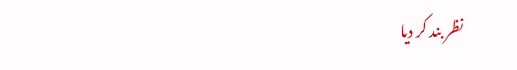نظر بند کر دیا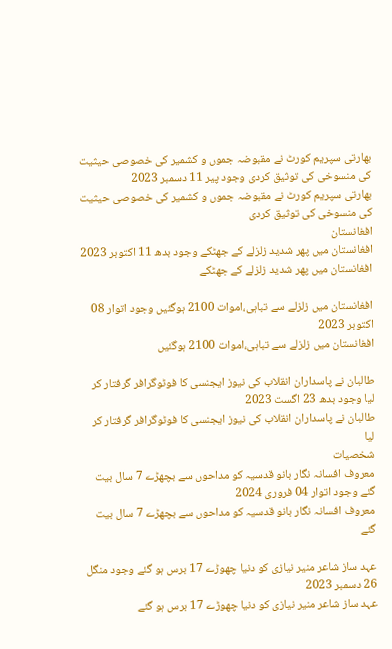بھارتی سپریم کورٹ نے مقبوضہ جموں و کشمیر کی خصوصی حیثیت کی منسوخی کی توثیق کردی وجود پیر 11 دسمبر 2023
بھارتی سپریم کورٹ نے مقبوضہ جموں و کشمیر کی خصوصی حیثیت کی منسوخی کی توثیق کردی
افغانستان
افغانستان میں پھر شدید زلزلے کے جھٹکے وجود بدھ 11 اکتوبر 2023
افغانستان میں پھر شدید زلزلے کے جھٹکے

افغانستان میں زلزلے سے تباہی،اموات 2100 ہوگئیں وجود اتوار 08 اکتوبر 2023
افغانستان میں زلزلے سے تباہی،اموات 2100 ہوگئیں

طالبان نے پاسداران انقلاب کی نیوز ایجنسی کا فوٹوگرافر گرفتار کر لیا وجود بدھ 23 اگست 2023
طالبان نے پاسداران انقلاب کی نیوز ایجنسی کا فوٹوگرافر گرفتار کر لیا
شخصیات
معروف افسانہ نگار بانو قدسیہ کو مداحوں سے بچھڑے 7 سال بیت گئے وجود اتوار 04 فروری 2024
معروف افسانہ نگار بانو قدسیہ کو مداحوں سے بچھڑے 7 سال بیت گئے

عہد ساز شاعر منیر نیازی کو دنیا چھوڑے 17 برس ہو گئے وجود منگل 26 دسمبر 2023
عہد ساز شاعر منیر نیازی کو دنیا چھوڑے 17 برس ہو گئے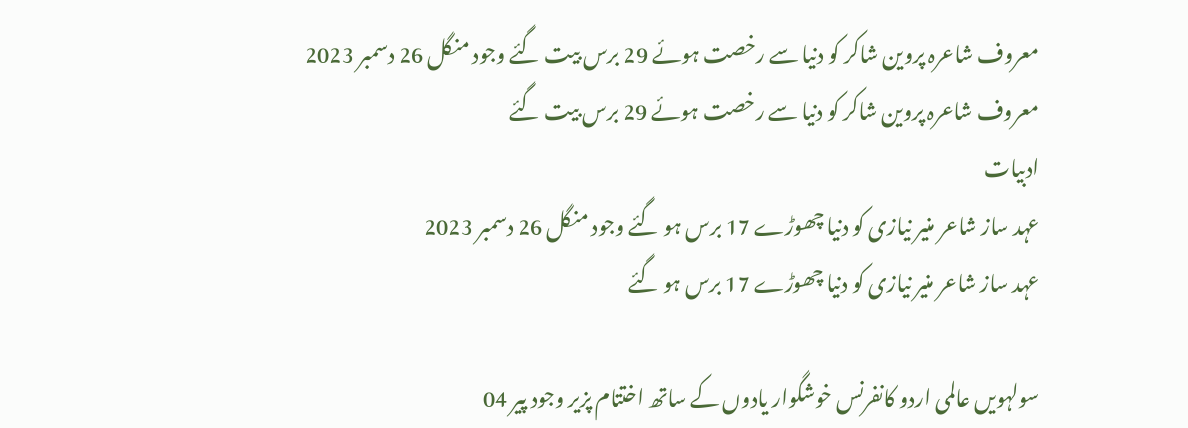معروف شاعرہ پروین شاکر کو دنیا سے رخصت ہوئے 29 برس بیت گئے وجود منگل 26 دسمبر 2023
معروف شاعرہ پروین شاکر کو دنیا سے رخصت ہوئے 29 برس بیت گئے
ادبیات
عہد ساز شاعر منیر نیازی کو دنیا چھوڑے 17 برس ہو گئے وجود منگل 26 دسمبر 2023
عہد ساز شاعر منیر نیازی کو دنیا چھوڑے 17 برس ہو گئے

سولہویں عالمی اردو کانفرنس خوشگوار یادوں کے ساتھ اختتام پزیر وجود پیر 04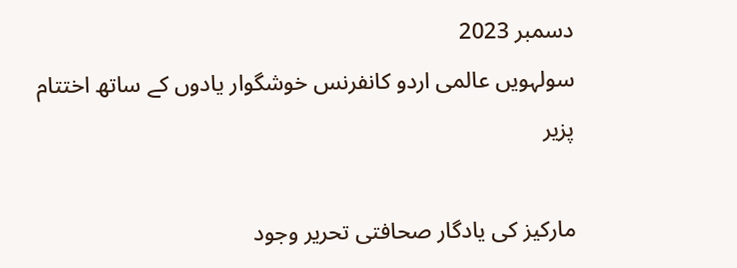دسمبر 2023
سولہویں عالمی اردو کانفرنس خوشگوار یادوں کے ساتھ اختتام پزیر

مارکیز کی یادگار صحافتی تحریر وجود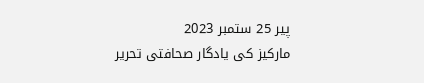پیر 25 ستمبر 2023
مارکیز کی یادگار صحافتی تحریر